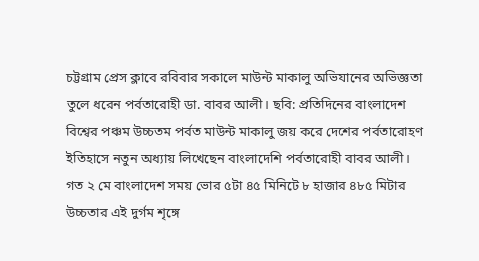চট্টগ্রাম প্রেস ক্লাবে রবিবার সকালে মাউন্ট মাকালু অভিযানের অভিজ্ঞতা তুলে ধরেন পর্বতারোহী ডা. বাবর আলী। ছবি: প্রতিদিনের বাংলাদেশ
বিশ্বের পঞ্চম উচ্চতম পর্বত মাউন্ট মাকালু জয় করে দেশের পর্বতারোহণ ইতিহাসে নতুন অধ্যায় লিখেছেন বাংলাদেশি পর্বতারোহী বাবর আলী। গত ২ মে বাংলাদেশ সময় ভোর ৫টা ৪৫ মিনিটে ৮ হাজার ৪৮৫ মিটার উচ্চতার এই দুর্গম শৃঙ্গে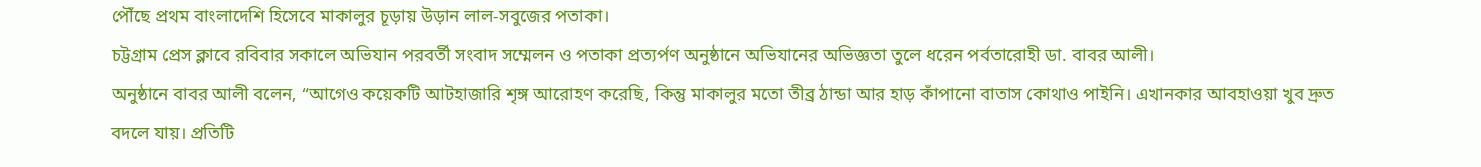পৌঁছে প্রথম বাংলাদেশি হিসেবে মাকালুর চূড়ায় উড়ান লাল-সবুজের পতাকা।
চট্টগ্রাম প্রেস ক্লাবে রবিবার সকালে অভিযান পরবর্তী সংবাদ সম্মেলন ও পতাকা প্রত্যর্পণ অনুষ্ঠানে অভিযানের অভিজ্ঞতা তুলে ধরেন পর্বতারোহী ডা. বাবর আলী।
অনুষ্ঠানে বাবর আলী বলেন, “আগেও কয়েকটি আটহাজারি শৃঙ্গ আরোহণ করেছি, কিন্তু মাকালুর মতো তীব্র ঠান্ডা আর হাড় কাঁপানো বাতাস কোথাও পাইনি। এখানকার আবহাওয়া খুব দ্রুত বদলে যায়। প্রতিটি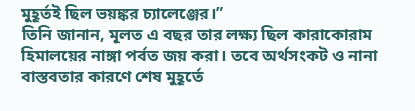মুহূর্তই ছিল ভয়ঙ্কর চ্যালেঞ্জের।”
তিনি জানান, মূলত এ বছর তার লক্ষ্য ছিল কারাকোরাম হিমালয়ের নাঙ্গা পর্বত জয় করা। তবে অর্থসংকট ও নানা বাস্তবতার কারণে শেষ মুহূর্তে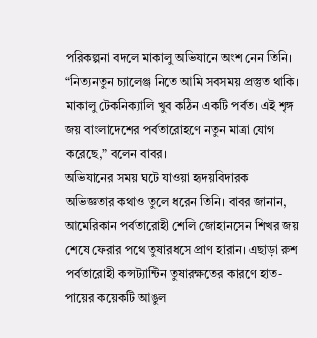পরিকল্পনা বদলে মাকালু অভিযানে অংশ নেন তিনি। “নিত্যনতুন চ্যালেঞ্জ নিতে আমি সবসময় প্রস্তুত থাকি। মাকালু টেকনিক্যালি খুব কঠিন একটি পর্বত। এই শৃঙ্গ জয় বাংলাদেশের পর্বতারোহণে নতুন মাত্রা যোগ করেছে,” বলেন বাবর।
অভিযানের সময় ঘটে যাওয়া হৃদয়বিদারক অভিজ্ঞতার কথাও তুলে ধরেন তিনি। বাবর জানান, আমেরিকান পর্বতারোহী শেলি জোহানসেন শিখর জয় শেষে ফেরার পথে তুষারধসে প্রাণ হারান। এছাড়া রুশ পর্বতারোহী কন্সট্যান্টিন তুষারক্ষতের কারণে হাত-পায়ের কয়েকটি আঙুল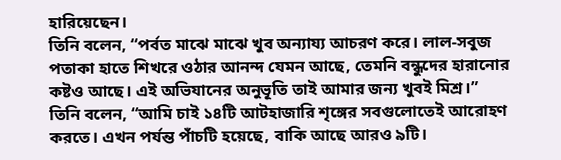হারিয়েছেন।
তিনি বলেন, “পর্বত মাঝে মাঝে খুব অন্যায্য আচরণ করে। লাল-সবুজ পতাকা হাতে শিখরে ওঠার আনন্দ যেমন আছে, তেমনি বন্ধুদের হারানোর কষ্টও আছে। এই অভিযানের অনুভূতি তাই আমার জন্য খুবই মিশ্র।”
তিনি বলেন, “আমি চাই ১৪টি আটহাজারি শৃঙ্গের সবগুলোতেই আরোহণ করতে। এখন পর্যন্ত পাঁচটি হয়েছে, বাকি আছে আরও ৯টি।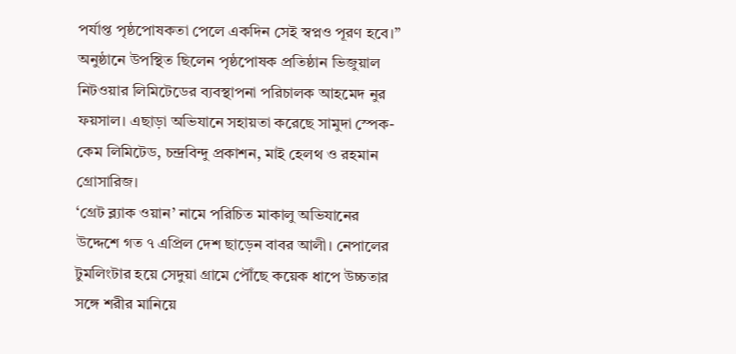পর্যাপ্ত পৃষ্ঠপোষকতা পেলে একদিন সেই স্বপ্নও পূরণ হবে।”
অনুষ্ঠানে উপস্থিত ছিলেন পৃষ্ঠপোষক প্রতিষ্ঠান ভিজুয়াল নিটওয়ার লিমিটেডের ব্যবস্থাপনা পরিচালক আহমেদ নুর ফয়সাল। এছাড়া অভিযানে সহায়তা করেছে সামুদা স্পেক-কেম লিমিটেড, চন্দ্রবিন্দু প্রকাশন, মাই হেলথ ও রহমান গ্রোসারিজ।
‘গ্রেট ব্ল্যাক ওয়ান’ নামে পরিচিত মাকালু অভিযানের উদ্দেশে গত ৭ এপ্রিল দেশ ছাড়েন বাবর আলী। নেপালের টুমলিংটার হয়ে সেদুয়া গ্রামে পৌঁছে কয়েক ধাপে উচ্চতার সঙ্গে শরীর মানিয়ে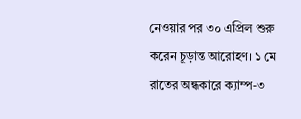নেওয়ার পর ৩০ এপ্রিল শুরু করেন চূড়ান্ত আরোহণ। ১ মে রাতের অন্ধকারে ক্যাম্প-৩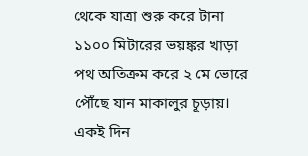থেকে যাত্রা শুরু করে টানা ১১০০ মিটারের ভয়ঙ্কর খাড়া পথ অতিক্রম করে ২ মে ভোরে পৌঁছে যান মাকালুর চূড়ায়। একই দিন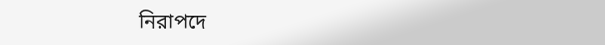নিরাপদে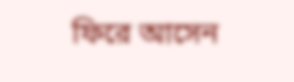ফিরে আসেন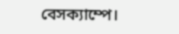বেসক্যাম্পে।